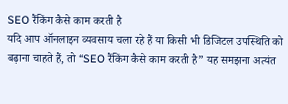SEO रैंकिंग कैसे काम करती है
यदि आप ऑनलाइन व्यवसाय चला रहे हैं या किसी भी डिजिटल उपस्थिति को बढ़ाना चाहते हैं, तो “SEO रैंकिंग कैसे काम करती है” यह समझना अत्यंत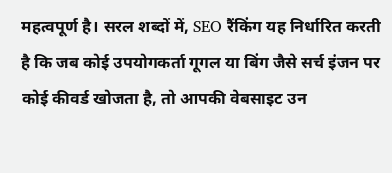महत्वपूर्ण है। सरल शब्दों में, SEO रैंकिंग यह निर्धारित करती है कि जब कोई उपयोगकर्ता गूगल या बिंग जैसे सर्च इंजन पर कोई कीवर्ड खोजता है, तो आपकी वेबसाइट उन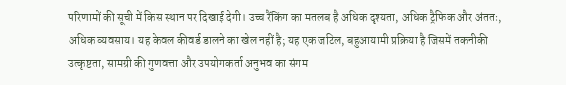परिणामों की सूची में किस स्थान पर दिखाई देगी। उच्च रैंकिंग का मतलब है अधिक दृश्यता, अधिक ट्रैफिक और अंततः, अधिक व्यवसाय। यह केवल कीवर्ड डालने का खेल नहीं है; यह एक जटिल, बहुआयामी प्रक्रिया है जिसमें तकनीकी उत्कृष्टता, सामग्री की गुणवत्ता और उपयोगकर्ता अनुभव का संगम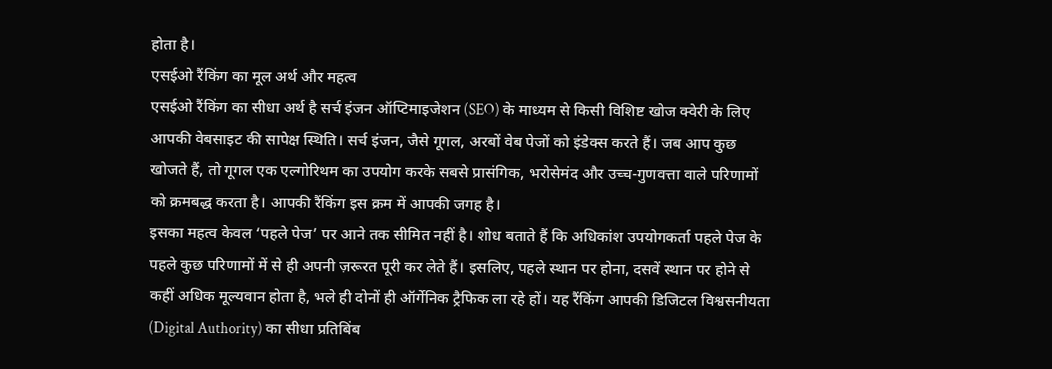होता है।
एसईओ रैंकिंग का मूल अर्थ और महत्व
एसईओ रैंकिंग का सीधा अर्थ है सर्च इंजन ऑप्टिमाइजेशन (SEO) के माध्यम से किसी विशिष्ट खोज क्वेरी के लिए आपकी वेबसाइट की सापेक्ष स्थिति। सर्च इंजन, जैसे गूगल, अरबों वेब पेजों को इंडेक्स करते हैं। जब आप कुछ खोजते हैं, तो गूगल एक एल्गोरिथम का उपयोग करके सबसे प्रासंगिक, भरोसेमंद और उच्च-गुणवत्ता वाले परिणामों को क्रमबद्ध करता है। आपकी रैंकिंग इस क्रम में आपकी जगह है।
इसका महत्व केवल ‘पहले पेज’ पर आने तक सीमित नहीं है। शोध बताते हैं कि अधिकांश उपयोगकर्ता पहले पेज के पहले कुछ परिणामों में से ही अपनी ज़रूरत पूरी कर लेते हैं। इसलिए, पहले स्थान पर होना, दसवें स्थान पर होने से कहीं अधिक मूल्यवान होता है, भले ही दोनों ही ऑर्गेनिक ट्रैफिक ला रहे हों। यह रैंकिंग आपकी डिजिटल विश्वसनीयता (Digital Authority) का सीधा प्रतिबिंब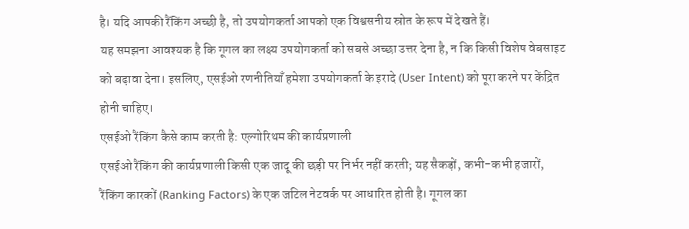है। यदि आपकी रैंकिंग अच्छी है, तो उपयोगकर्ता आपको एक विश्वसनीय स्रोत के रूप में देखते हैं।
यह समझना आवश्यक है कि गूगल का लक्ष्य उपयोगकर्ता को सबसे अच्छा उत्तर देना है, न कि किसी विशेष वेबसाइट को बढ़ावा देना। इसलिए, एसईओ रणनीतियाँ हमेशा उपयोगकर्ता के इरादे (User Intent) को पूरा करने पर केंद्रित होनी चाहिए।
एसईओ रैंकिंग कैसे काम करती है: एल्गोरिथम की कार्यप्रणाली
एसईओ रैंकिंग की कार्यप्रणाली किसी एक जादू की छड़ी पर निर्भर नहीं करती; यह सैकड़ों, कभी-कभी हजारों, रैंकिंग कारकों (Ranking Factors) के एक जटिल नेटवर्क पर आधारित होती है। गूगल का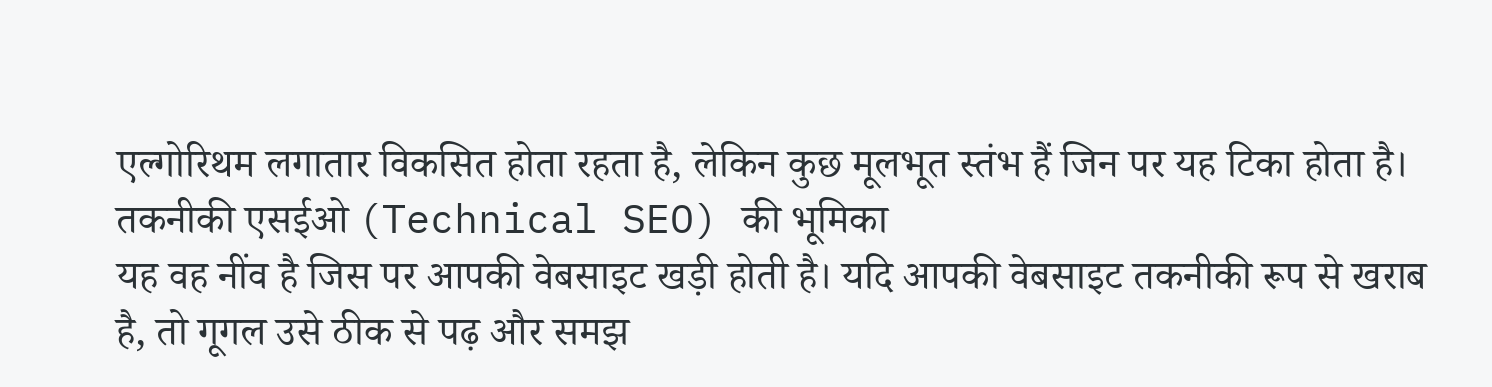एल्गोरिथम लगातार विकसित होता रहता है, लेकिन कुछ मूलभूत स्तंभ हैं जिन पर यह टिका होता है।
तकनीकी एसईओ (Technical SEO) की भूमिका
यह वह नींव है जिस पर आपकी वेबसाइट खड़ी होती है। यदि आपकी वेबसाइट तकनीकी रूप से खराब है, तो गूगल उसे ठीक से पढ़ और समझ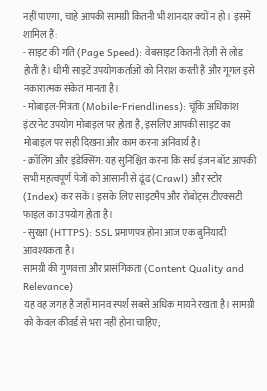नहीं पाएगा, चाहे आपकी सामग्री कितनी भी शानदार क्यों न हो। इसमें शामिल हैं:
- साइट की गति (Page Speed): वेबसाइट कितनी तेज़ी से लोड होती है। धीमी साइटें उपयोगकर्ताओं को निराश करती हैं और गूगल इसे नकारात्मक संकेत मानता है।
- मोबाइल-मित्रता (Mobile-Friendliness): चूंकि अधिकांश इंटरनेट उपयोग मोबाइल पर होता है, इसलिए आपकी साइट का मोबाइल पर सही दिखना और काम करना अनिवार्य है।
- क्रॉलिंग और इंडेक्सिंग: यह सुनिश्चित करना कि सर्च इंजन बॉट आपकी सभी महत्वपूर्ण पेजों को आसानी से ढूंढ (Crawl) और स्टोर (Index) कर सकें। इसके लिए साइटमैप और रोबोट्स.टीएक्सटी फाइल का उपयोग होता है।
- सुरक्षा (HTTPS): SSL प्रमाणपत्र होना आज एक बुनियादी आवश्यकता है।
सामग्री की गुणवत्ता और प्रासंगिकता (Content Quality and Relevance)
यह वह जगह है जहाँ मानव स्पर्श सबसे अधिक मायने रखता है। सामग्री को केवल कीवर्ड से भरा नहीं होना चाहिए;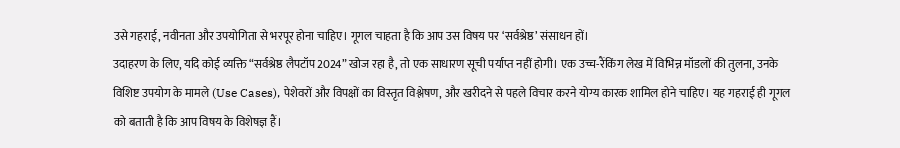उसे गहराई, नवीनता और उपयोगिता से भरपूर होना चाहिए। गूगल चाहता है कि आप उस विषय पर ‘सर्वश्रेष्ठ’ संसाधन हों।
उदाहरण के लिए, यदि कोई व्यक्ति “सर्वश्रेष्ठ लैपटॉप 2024” खोज रहा है, तो एक साधारण सूची पर्याप्त नहीं होगी। एक उच्च-रैंकिंग लेख में विभिन्न मॉडलों की तुलना, उनके विशिष्ट उपयोग के मामले (Use Cases), पेशेवरों और विपक्षों का विस्तृत विश्लेषण, और खरीदने से पहले विचार करने योग्य कारक शामिल होने चाहिए। यह गहराई ही गूगल को बताती है कि आप विषय के विशेषज्ञ हैं।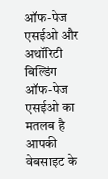ऑफ-पेज एसईओ और अथॉरिटी बिल्डिंग
ऑफ-पेज एसईओ का मतलब है आपकी वेबसाइट के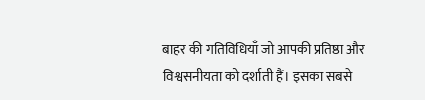बाहर की गतिविधियाँ जो आपकी प्रतिष्ठा और विश्वसनीयता को दर्शाती हैं। इसका सबसे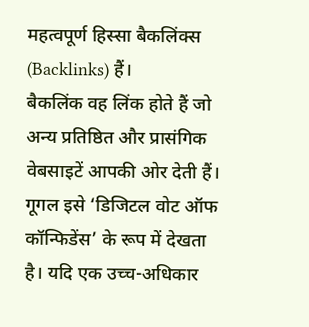महत्वपूर्ण हिस्सा बैकलिंक्स (Backlinks) हैं।
बैकलिंक वह लिंक होते हैं जो अन्य प्रतिष्ठित और प्रासंगिक वेबसाइटें आपकी ओर देती हैं। गूगल इसे ‘डिजिटल वोट ऑफ कॉन्फिडेंस’ के रूप में देखता है। यदि एक उच्च-अधिकार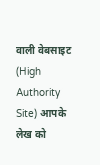वाली वेबसाइट (High Authority Site) आपके लेख को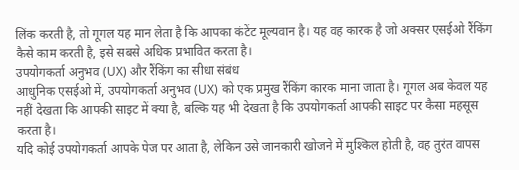लिंक करती है, तो गूगल यह मान लेता है कि आपका कंटेंट मूल्यवान है। यह वह कारक है जो अक्सर एसईओ रैंकिंग कैसे काम करती है, इसे सबसे अधिक प्रभावित करता है।
उपयोगकर्ता अनुभव (UX) और रैंकिंग का सीधा संबंध
आधुनिक एसईओ में, उपयोगकर्ता अनुभव (UX) को एक प्रमुख रैंकिंग कारक माना जाता है। गूगल अब केवल यह नहीं देखता कि आपकी साइट में क्या है, बल्कि यह भी देखता है कि उपयोगकर्ता आपकी साइट पर कैसा महसूस करता है।
यदि कोई उपयोगकर्ता आपके पेज पर आता है, लेकिन उसे जानकारी खोजने में मुश्किल होती है, वह तुरंत वापस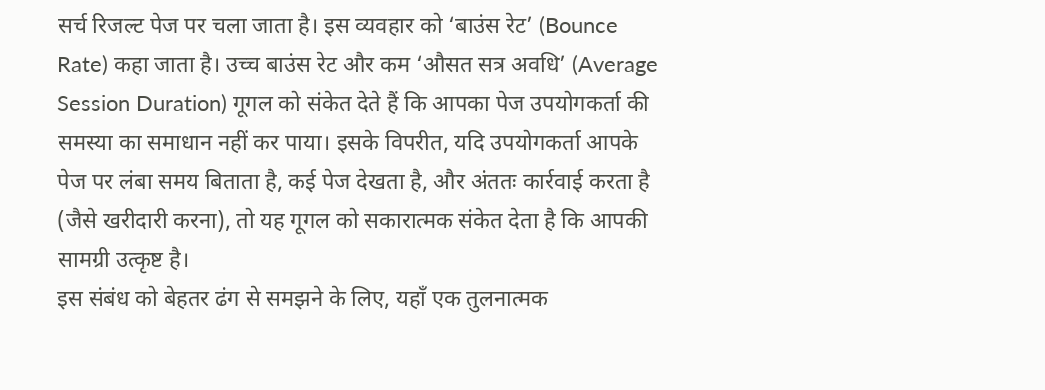सर्च रिजल्ट पेज पर चला जाता है। इस व्यवहार को ‘बाउंस रेट’ (Bounce Rate) कहा जाता है। उच्च बाउंस रेट और कम ‘औसत सत्र अवधि’ (Average Session Duration) गूगल को संकेत देते हैं कि आपका पेज उपयोगकर्ता की समस्या का समाधान नहीं कर पाया। इसके विपरीत, यदि उपयोगकर्ता आपके पेज पर लंबा समय बिताता है, कई पेज देखता है, और अंततः कार्रवाई करता है (जैसे खरीदारी करना), तो यह गूगल को सकारात्मक संकेत देता है कि आपकी सामग्री उत्कृष्ट है।
इस संबंध को बेहतर ढंग से समझने के लिए, यहाँ एक तुलनात्मक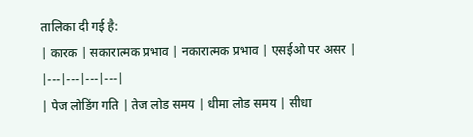तालिका दी गई है:
| कारक | सकारात्मक प्रभाव | नकारात्मक प्रभाव | एसईओ पर असर |
|---|---|---|---|
| पेज लोडिंग गति | तेज लोड समय | धीमा लोड समय | सीधा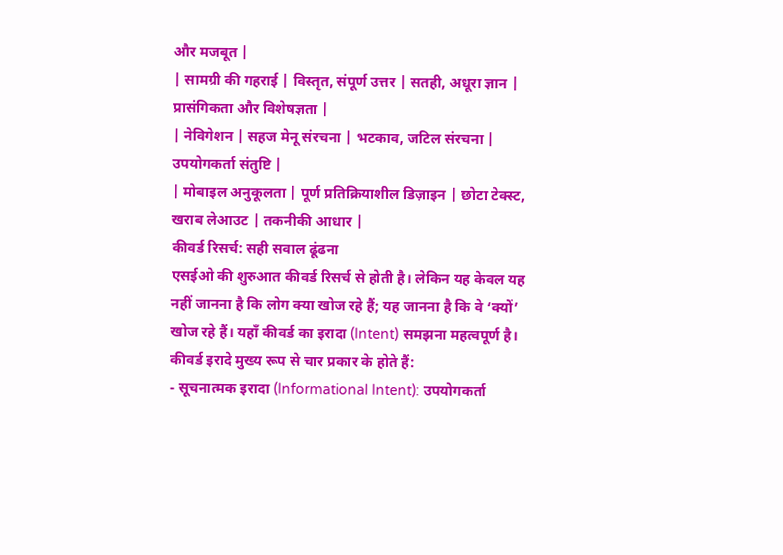और मजबूत |
| सामग्री की गहराई | विस्तृत, संपूर्ण उत्तर | सतही, अधूरा ज्ञान | प्रासंगिकता और विशेषज्ञता |
| नेविगेशन | सहज मेनू संरचना | भटकाव, जटिल संरचना | उपयोगकर्ता संतुष्टि |
| मोबाइल अनुकूलता | पूर्ण प्रतिक्रियाशील डिज़ाइन | छोटा टेक्स्ट, खराब लेआउट | तकनीकी आधार |
कीवर्ड रिसर्च: सही सवाल ढूंढना
एसईओ की शुरुआत कीवर्ड रिसर्च से होती है। लेकिन यह केवल यह नहीं जानना है कि लोग क्या खोज रहे हैं; यह जानना है कि वे ‘क्यों’ खोज रहे हैं। यहाँ कीवर्ड का इरादा (Intent) समझना महत्वपूर्ण है।
कीवर्ड इरादे मुख्य रूप से चार प्रकार के होते हैं:
- सूचनात्मक इरादा (Informational Intent): उपयोगकर्ता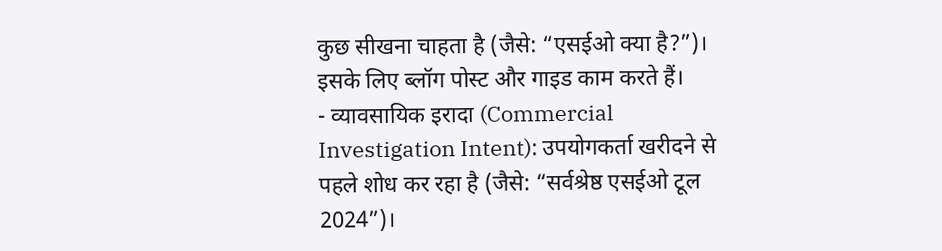कुछ सीखना चाहता है (जैसे: “एसईओ क्या है?”)। इसके लिए ब्लॉग पोस्ट और गाइड काम करते हैं।
- व्यावसायिक इरादा (Commercial Investigation Intent): उपयोगकर्ता खरीदने से पहले शोध कर रहा है (जैसे: “सर्वश्रेष्ठ एसईओ टूल 2024”)।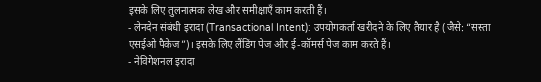इसके लिए तुलनात्मक लेख और समीक्षाएँ काम करती हैं।
- लेनदेन संबंधी इरादा (Transactional Intent): उपयोगकर्ता खरीदने के लिए तैयार है (जैसे: “सस्ता एसईओ पैकेज”)। इसके लिए लैंडिंग पेज और ई-कॉमर्स पेज काम करते हैं।
- नेविगेशनल इरादा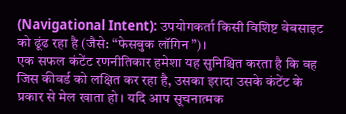(Navigational Intent): उपयोगकर्ता किसी विशिष्ट वेबसाइट को ढूंढ रहा है (जैसे: “फेसबुक लॉगिन”)।
एक सफल कंटेंट रणनीतिकार हमेशा यह सुनिश्चित करता है कि वह जिस कीवर्ड को लक्षित कर रहा है, उसका इरादा उसके कंटेंट के प्रकार से मेल खाता हो। यदि आप सूचनात्मक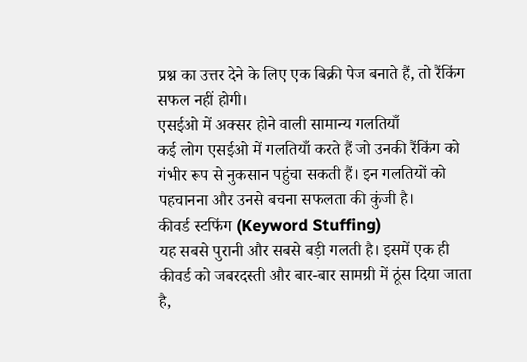प्रश्न का उत्तर देने के लिए एक बिक्री पेज बनाते हैं, तो रैंकिंग सफल नहीं होगी।
एसईओ में अक्सर होने वाली सामान्य गलतियाँ
कई लोग एसईओ में गलतियाँ करते हैं जो उनकी रैंकिंग को गंभीर रूप से नुकसान पहुंचा सकती हैं। इन गलतियों को पहचानना और उनसे बचना सफलता की कुंजी है।
कीवर्ड स्टफिंग (Keyword Stuffing)
यह सबसे पुरानी और सबसे बड़ी गलती है। इसमें एक ही कीवर्ड को जबरदस्ती और बार-बार सामग्री में ठूंस दिया जाता है,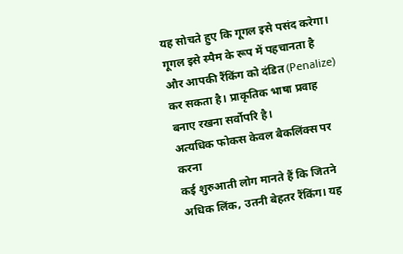यह सोचते हुए कि गूगल इसे पसंद करेगा। गूगल इसे स्पैम के रूप में पहचानता है और आपकी रैंकिंग को दंडित (Penalize) कर सकता है। प्राकृतिक भाषा प्रवाह बनाए रखना सर्वोपरि है।
अत्यधिक फोकस केवल बैकलिंक्स पर करना
कई शुरुआती लोग मानते हैं कि जितने अधिक लिंक, उतनी बेहतर रैंकिंग। यह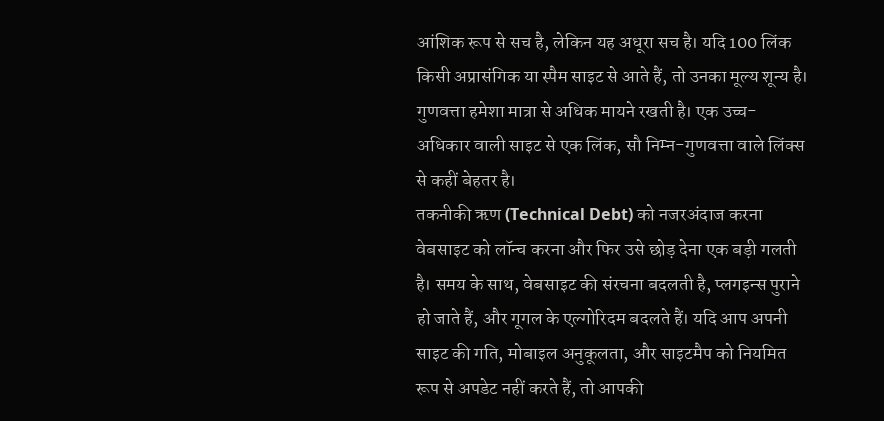आंशिक रूप से सच है, लेकिन यह अधूरा सच है। यदि 100 लिंक किसी अप्रासंगिक या स्पैम साइट से आते हैं, तो उनका मूल्य शून्य है। गुणवत्ता हमेशा मात्रा से अधिक मायने रखती है। एक उच्च-अधिकार वाली साइट से एक लिंक, सौ निम्न-गुणवत्ता वाले लिंक्स से कहीं बेहतर है।
तकनीकी ऋण (Technical Debt) को नजरअंदाज करना
वेबसाइट को लॉन्च करना और फिर उसे छोड़ देना एक बड़ी गलती है। समय के साथ, वेबसाइट की संरचना बदलती है, प्लगइन्स पुराने हो जाते हैं, और गूगल के एल्गोरिदम बदलते हैं। यदि आप अपनी साइट की गति, मोबाइल अनुकूलता, और साइटमैप को नियमित रूप से अपडेट नहीं करते हैं, तो आपकी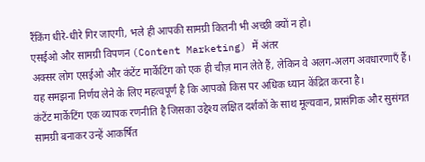रैंकिंग धीरे-धीरे गिर जाएगी, भले ही आपकी सामग्री कितनी भी अच्छी क्यों न हो।
एसईओ और सामग्री विपणन (Content Marketing) में अंतर
अक्सर लोग एसईओ और कंटेंट मार्केटिंग को एक ही चीज़ मान लेते हैं, लेकिन वे अलग-अलग अवधारणाएँ हैं। यह समझना निर्णय लेने के लिए महत्वपूर्ण है कि आपको किस पर अधिक ध्यान केंद्रित करना है।
कंटेंट मार्केटिंग एक व्यापक रणनीति है जिसका उद्देश्य लक्षित दर्शकों के साथ मूल्यवान, प्रासंगिक और सुसंगत सामग्री बनाकर उन्हें आकर्षित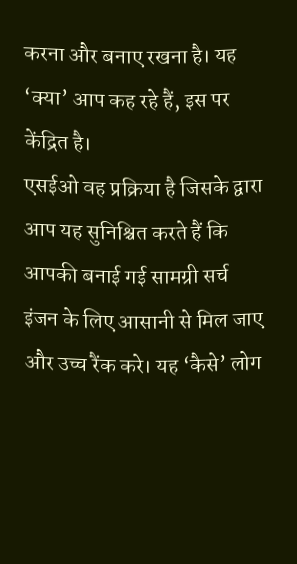करना और बनाए रखना है। यह ‘क्या’ आप कह रहे हैं, इस पर केंद्रित है।
एसईओ वह प्रक्रिया है जिसके द्वारा आप यह सुनिश्चित करते हैं कि आपकी बनाई गई सामग्री सर्च इंजन के लिए आसानी से मिल जाए और उच्च रैंक करे। यह ‘कैसे’ लोग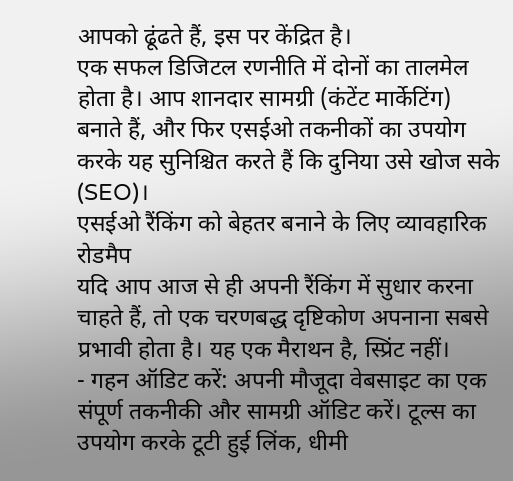आपको ढूंढते हैं, इस पर केंद्रित है।
एक सफल डिजिटल रणनीति में दोनों का तालमेल होता है। आप शानदार सामग्री (कंटेंट मार्केटिंग) बनाते हैं, और फिर एसईओ तकनीकों का उपयोग करके यह सुनिश्चित करते हैं कि दुनिया उसे खोज सके (SEO)।
एसईओ रैंकिंग को बेहतर बनाने के लिए व्यावहारिक रोडमैप
यदि आप आज से ही अपनी रैंकिंग में सुधार करना चाहते हैं, तो एक चरणबद्ध दृष्टिकोण अपनाना सबसे प्रभावी होता है। यह एक मैराथन है, स्प्रिंट नहीं।
- गहन ऑडिट करें: अपनी मौजूदा वेबसाइट का एक संपूर्ण तकनीकी और सामग्री ऑडिट करें। टूल्स का उपयोग करके टूटी हुई लिंक, धीमी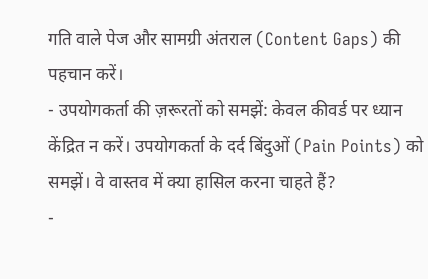गति वाले पेज और सामग्री अंतराल (Content Gaps) की पहचान करें।
- उपयोगकर्ता की ज़रूरतों को समझें: केवल कीवर्ड पर ध्यान केंद्रित न करें। उपयोगकर्ता के दर्द बिंदुओं (Pain Points) को समझें। वे वास्तव में क्या हासिल करना चाहते हैं?
-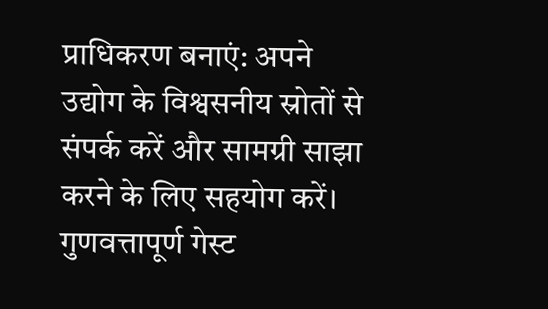प्राधिकरण बनाएं: अपने उद्योग के विश्वसनीय स्रोतों से संपर्क करें और सामग्री साझा करने के लिए सहयोग करें। गुणवत्तापूर्ण गेस्ट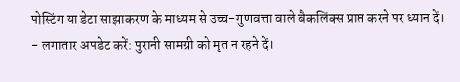पोस्टिंग या डेटा साझाकरण के माध्यम से उच्च-गुणवत्ता वाले बैकलिंक्स प्राप्त करने पर ध्यान दें।
- लगातार अपडेट करें: पुरानी सामग्री को मृत न रहने दें।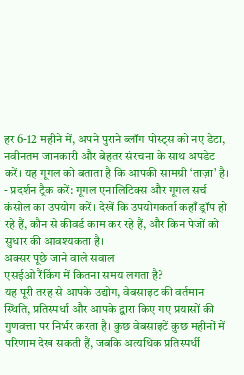हर 6-12 महीने में, अपने पुराने ब्लॉग पोस्ट्स को नए डेटा, नवीनतम जानकारी और बेहतर संरचना के साथ अपडेट करें। यह गूगल को बताता है कि आपकी सामग्री ‘ताज़ा’ है।
- प्रदर्शन ट्रैक करें: गूगल एनालिटिक्स और गूगल सर्च कंसोल का उपयोग करें। देखें कि उपयोगकर्ता कहाँ ड्रॉप हो रहे हैं, कौन से कीवर्ड काम कर रहे हैं, और किन पेजों को सुधार की आवश्यकता है।
अक्सर पूछे जाने वाले सवाल
एसईओ रैंकिंग में कितना समय लगता है?
यह पूरी तरह से आपके उद्योग, वेबसाइट की वर्तमान स्थिति, प्रतिस्पर्धा और आपके द्वारा किए गए प्रयासों की गुणवत्ता पर निर्भर करता है। कुछ वेबसाइटें कुछ महीनों में परिणाम देख सकती हैं, जबकि अत्यधिक प्रतिस्पर्धी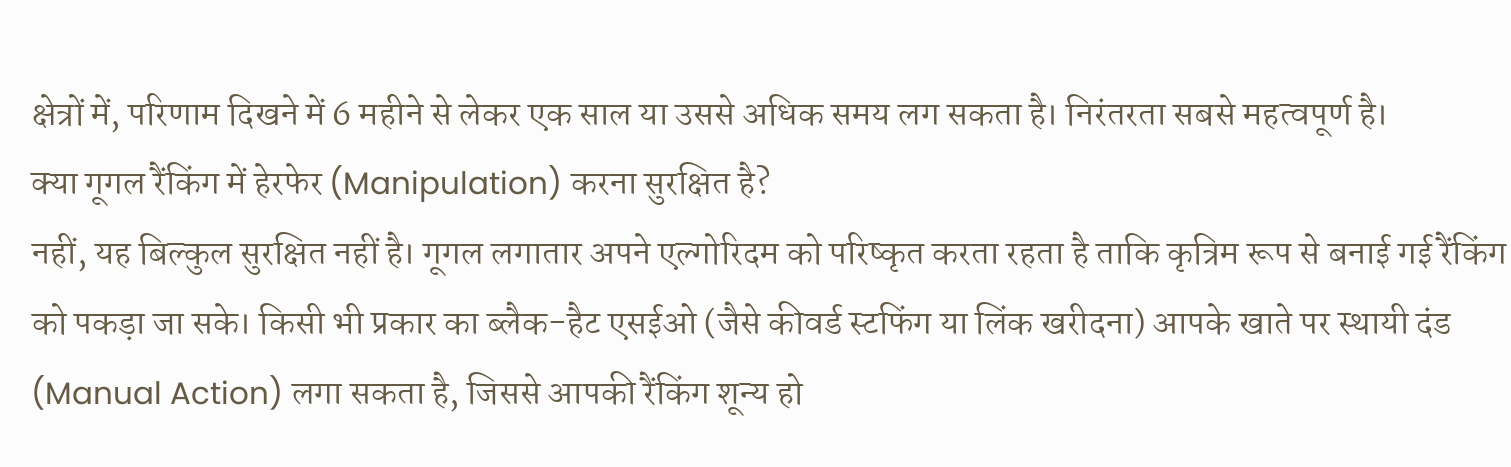क्षेत्रों में, परिणाम दिखने में 6 महीने से लेकर एक साल या उससे अधिक समय लग सकता है। निरंतरता सबसे महत्वपूर्ण है।
क्या गूगल रैंकिंग में हेरफेर (Manipulation) करना सुरक्षित है?
नहीं, यह बिल्कुल सुरक्षित नहीं है। गूगल लगातार अपने एल्गोरिदम को परिष्कृत करता रहता है ताकि कृत्रिम रूप से बनाई गई रैंकिंग को पकड़ा जा सके। किसी भी प्रकार का ब्लैक-हैट एसईओ (जैसे कीवर्ड स्टफिंग या लिंक खरीदना) आपके खाते पर स्थायी दंड (Manual Action) लगा सकता है, जिससे आपकी रैंकिंग शून्य हो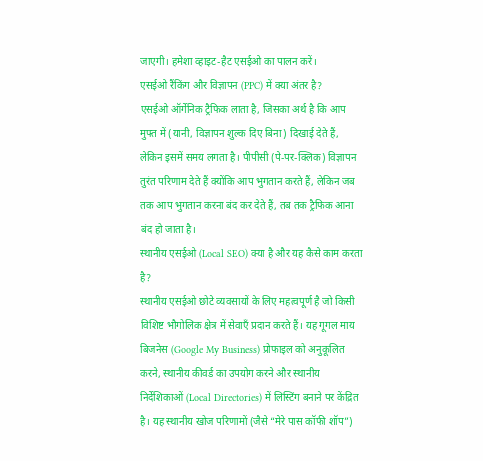जाएगी। हमेशा व्हाइट-हैट एसईओ का पालन करें।
एसईओ रैंकिंग और विज्ञापन (PPC) में क्या अंतर है?
एसईओ ऑर्गेनिक ट्रैफिक लाता है, जिसका अर्थ है कि आप मुफ्त में (यानी, विज्ञापन शुल्क दिए बिना) दिखाई देते हैं, लेकिन इसमें समय लगता है। पीपीसी (पे-पर-क्लिक) विज्ञापन तुरंत परिणाम देते हैं क्योंकि आप भुगतान करते हैं, लेकिन जब तक आप भुगतान करना बंद कर देते हैं, तब तक ट्रैफिक आना बंद हो जाता है।
स्थानीय एसईओ (Local SEO) क्या है और यह कैसे काम करता है?
स्थानीय एसईओ छोटे व्यवसायों के लिए महत्वपूर्ण है जो किसी विशिष्ट भौगोलिक क्षेत्र में सेवाएँ प्रदान करते हैं। यह गूगल माय बिजनेस (Google My Business) प्रोफाइल को अनुकूलित करने, स्थानीय कीवर्ड का उपयोग करने और स्थानीय निर्देशिकाओं (Local Directories) में लिस्टिंग बनाने पर केंद्रित है। यह स्थानीय खोज परिणामों (जैसे “मेरे पास कॉफी शॉप”)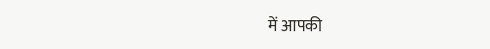में आपकी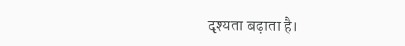दृश्यता बढ़ाता है।